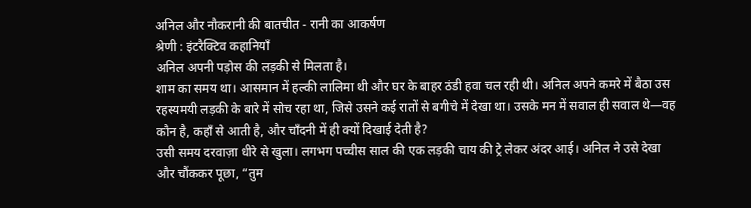अनिल और नौकरानी की बातचीत - रानी का आकर्षण
श्रेणी : इंटरैक्टिव कहानियाँ
अनिल अपनी पड़ोस की लड़की से मिलता है।
शाम का समय था। आसमान में हल्की लालिमा थी और घर के बाहर ठंडी हवा चल रही थी। अनिल अपने कमरे में बैठा उस रहस्यमयी लड़की के बारे में सोच रहा था, जिसे उसने कई रातों से बगीचे में देखा था। उसके मन में सवाल ही सवाल थे—वह कौन है, कहाँ से आती है, और चाँदनी में ही क्यों दिखाई देती है?
उसी समय दरवाज़ा धीरे से खुला। लगभग पच्चीस साल की एक लड़की चाय की ट्रे लेकर अंदर आई। अनिल ने उसे देखा और चौंककर पूछा, “तुम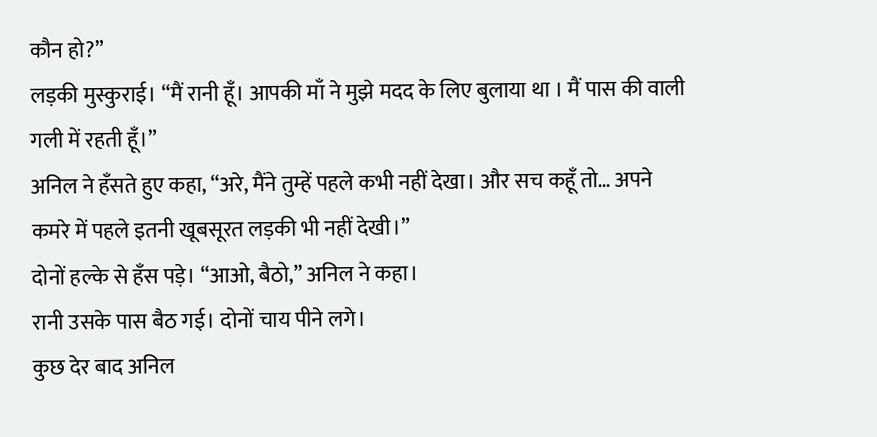कौन हो?”
लड़की मुस्कुराई। “मैं रानी हूँ। आपकी माँ ने मुझे मदद के लिए बुलाया था । मैं पास की वाली गली में रहती हूँ।”
अनिल ने हँसते हुए कहा, “अरे, मैंने तुम्हें पहले कभी नहीं देखा। और सच कहूँ तो… अपने कमरे में पहले इतनी खूबसूरत लड़की भी नहीं देखी।”
दोनों हल्के से हँस पड़े। “आओ, बैठो,” अनिल ने कहा।
रानी उसके पास बैठ गई। दोनों चाय पीने लगे।
कुछ देर बाद अनिल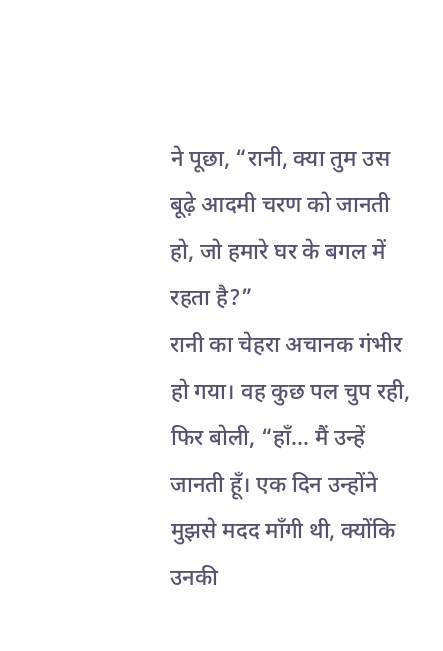ने पूछा, “रानी, क्या तुम उस बूढ़े आदमी चरण को जानती हो, जो हमारे घर के बगल में रहता है?”
रानी का चेहरा अचानक गंभीर हो गया। वह कुछ पल चुप रही, फिर बोली, “हाँ… मैं उन्हें जानती हूँ। एक दिन उन्होंने मुझसे मदद माँगी थी, क्योंकि उनकी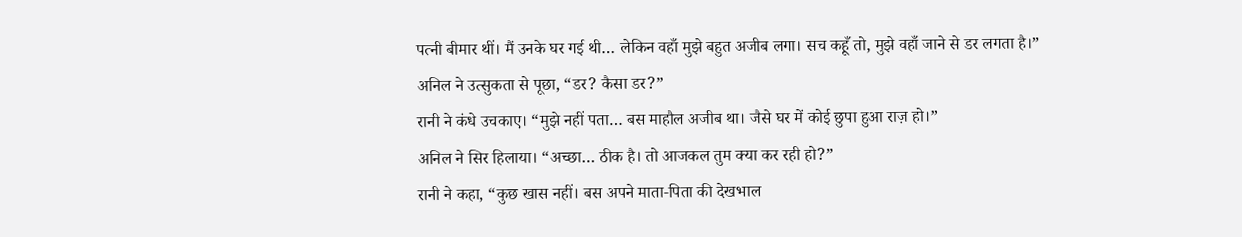पत्नी बीमार थीं। मैं उनके घर गई थी… लेकिन वहाँ मुझे बहुत अजीब लगा। सच कहूँ तो, मुझे वहाँ जाने से डर लगता है।”
अनिल ने उत्सुकता से पूछा, “डर? कैसा डर?”
रानी ने कंधे उचकाए। “मुझे नहीं पता… बस माहौल अजीब था। जैसे घर में कोई छुपा हुआ राज़ हो।”
अनिल ने सिर हिलाया। “अच्छा… ठीक है। तो आजकल तुम क्या कर रही हो?”
रानी ने कहा, “कुछ खास नहीं। बस अपने माता‑पिता की देखभाल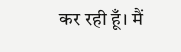कर रही हूँ। मैं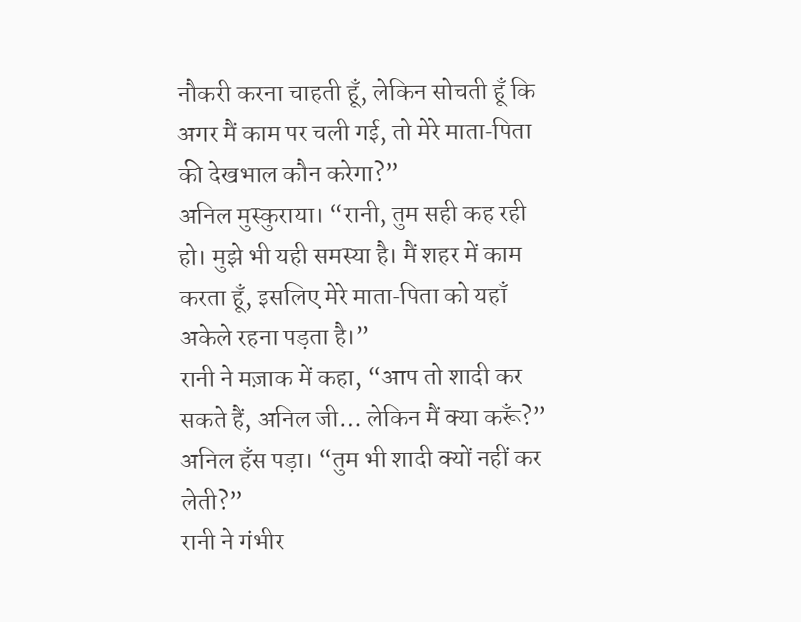नौकरी करना चाहती हूँ, लेकिन सोचती हूँ कि अगर मैं काम पर चली गई, तो मेरे माता‑पिता की देखभाल कौन करेगा?”
अनिल मुस्कुराया। “रानी, तुम सही कह रही हो। मुझे भी यही समस्या है। मैं शहर में काम करता हूँ, इसलिए मेरे माता‑पिता को यहाँ अकेले रहना पड़ता है।”
रानी ने मज़ाक में कहा, “आप तो शादी कर सकते हैं, अनिल जी… लेकिन मैं क्या करूँ?”
अनिल हँस पड़ा। “तुम भी शादी क्यों नहीं कर लेती?”
रानी ने गंभीर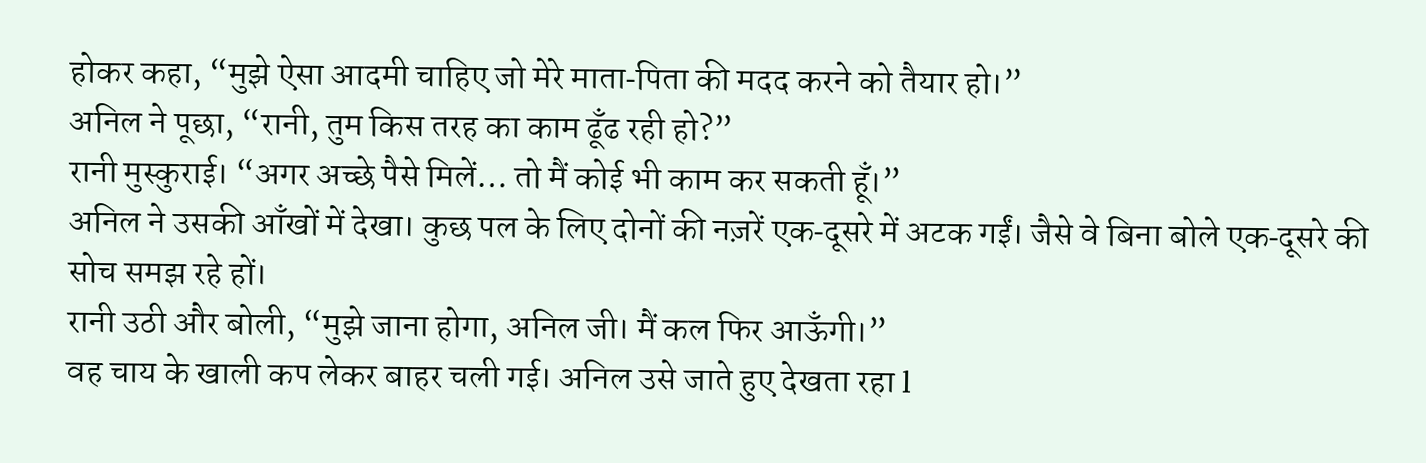होकर कहा, “मुझे ऐसा आदमी चाहिए जो मेरे माता‑पिता की मदद करने को तैयार हो।”
अनिल ने पूछा, “रानी, तुम किस तरह का काम ढूँढ रही हो?”
रानी मुस्कुराई। “अगर अच्छे पैसे मिलें… तो मैं कोई भी काम कर सकती हूँ।”
अनिल ने उसकी आँखों में देखा। कुछ पल के लिए दोनों की नज़रें एक‑दूसरे में अटक गईं। जैसे वे बिना बोले एक‑दूसरे की सोच समझ रहे हों।
रानी उठी और बोली, “मुझे जाना होगा, अनिल जी। मैं कल फिर आऊँगी।”
वह चाय के खाली कप लेकर बाहर चली गई। अनिल उसे जाते हुए देखता रहा l